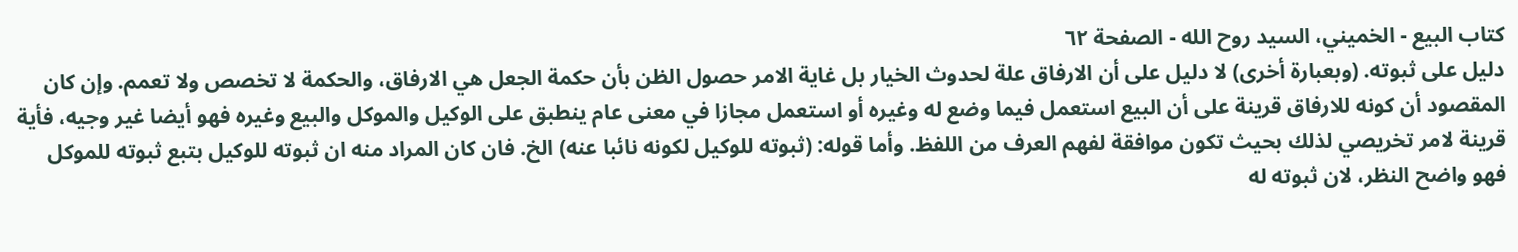كتاب البيع - الخميني، السيد روح الله - الصفحة ٦٢
دليل على ثبوته. (وبعبارة أخرى) لا دليل على أن الارفاق علة لحدوث الخيار بل غاية الامر حصول الظن بأن حكمة الجعل هي الارفاق، والحكمة لا تخصص ولا تعمم. وإن كان المقصود أن كونه للارفاق قرينة على أن البيع استعمل فيما وضع له وغيره أو استعمل مجازا في معنى عام ينطبق على الوكيل والموكل والبيع وغيره فهو أيضا غير وجيه، فأية قرينة لامر تخريصي لذلك بحيث تكون موافقة لفهم العرف من اللفظ. وأما قوله: (ثبوته للوكيل لكونه نائبا عنه) الخ. فان كان المراد منه ان ثبوته للوكيل بتبع ثبوته للموكل فهو واضح النظر، لان ثبوته له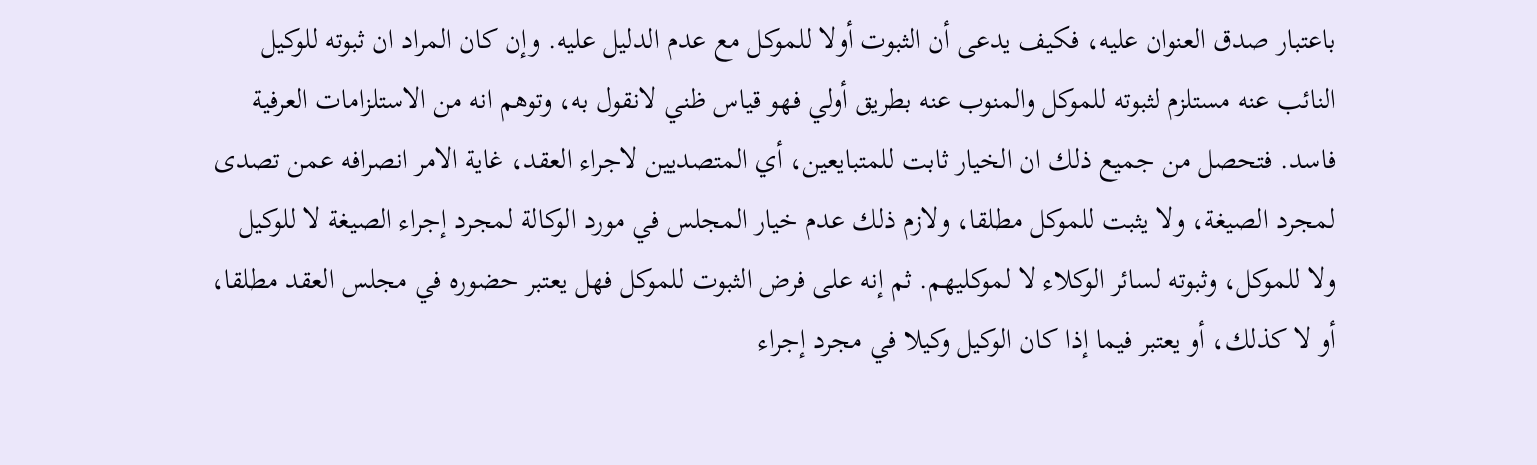باعتبار صدق العنوان عليه، فكيف يدعى أن الثبوت أولا للموكل مع عدم الدليل عليه. وإن كان المراد ان ثبوته للوكيل النائب عنه مستلزم لثبوته للموكل والمنوب عنه بطريق أولي فهو قياس ظني لانقول به، وتوهم انه من الاستلزامات العرفية فاسد. فتحصل من جميع ذلك ان الخيار ثابت للمتبايعين، أي المتصديين لاجراء العقد، غاية الامر انصرافه عمن تصدى لمجرد الصيغة، ولا يثبت للموكل مطلقا، ولازم ذلك عدم خيار المجلس في مورد الوكالة لمجرد إجراء الصيغة لا للوكيل ولا للموكل، وثبوته لسائر الوكلاء لا لموكليهم. ثم إنه على فرض الثبوت للموكل فهل يعتبر حضوره في مجلس العقد مطلقا، أو لا كذلك، أو يعتبر فيما إذا كان الوكيل وكيلا في مجرد إجراء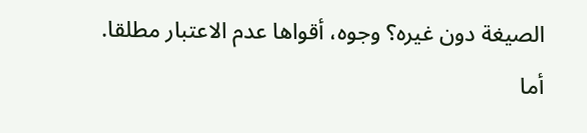الصيغة دون غيره؟ وجوه، أقواها عدم الاعتبار مطلقا. أما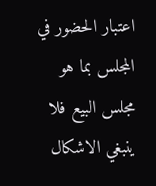اعتبار الحضور في المجلس بما هو مجلس البيع فلا ينبغي الاشكال